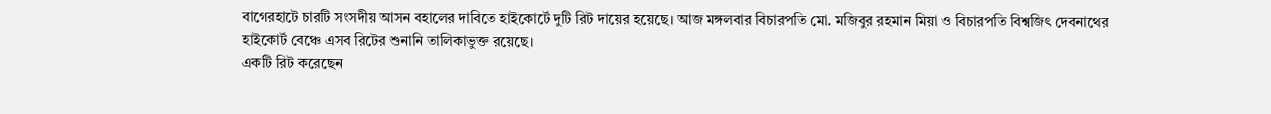বাগেরহাটে চারটি সংসদীয় আসন বহালের দাবিতে হাইকোর্টে দুটি রিট দায়ের হয়েছে। আজ মঙ্গলবার বিচারপতি মো. মজিবুর রহমান মিয়া ও বিচারপতি বিশ্বজিৎ দেবনাথের হাইকোর্ট বেঞ্চে এসব রিটের শুনানি তালিকাভুক্ত রয়েছে।
একটি রিট করেছেন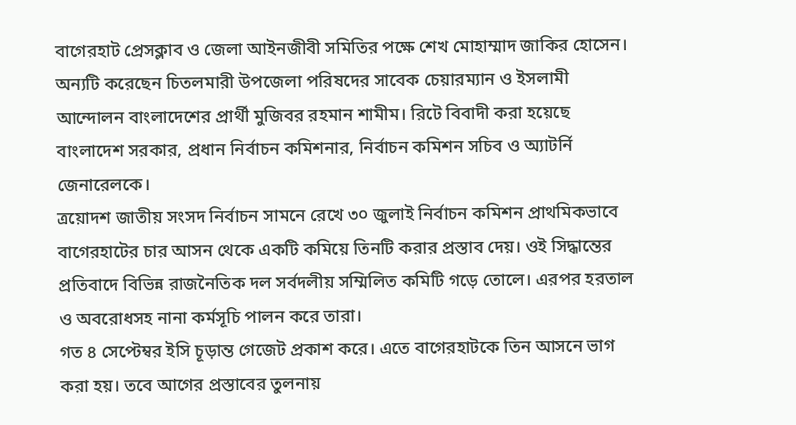বাগেরহাট প্রেসক্লাব ও জেলা আইনজীবী সমিতির পক্ষে শেখ মোহাম্মাদ জাকির হোসেন। অন্যটি করেছেন চিতলমারী উপজেলা পরিষদের সাবেক চেয়ারম্যান ও ইসলামী আন্দোলন বাংলাদেশের প্রার্থী মুজিবর রহমান শামীম। রিটে বিবাদী করা হয়েছে বাংলাদেশ সরকার, প্রধান নির্বাচন কমিশনার, নির্বাচন কমিশন সচিব ও অ্যাটর্নি জেনারেলকে।
ত্রয়োদশ জাতীয় সংসদ নির্বাচন সামনে রেখে ৩০ জুলাই নির্বাচন কমিশন প্রাথমিকভাবে বাগেরহাটের চার আসন থেকে একটি কমিয়ে তিনটি করার প্রস্তাব দেয়। ওই সিদ্ধান্তের প্রতিবাদে বিভিন্ন রাজনৈতিক দল সর্বদলীয় সম্মিলিত কমিটি গড়ে তোলে। এরপর হরতাল ও অবরোধসহ নানা কর্মসূচি পালন করে তারা।
গত ৪ সেপ্টেম্বর ইসি চূড়ান্ত গেজেট প্রকাশ করে। এতে বাগেরহাটকে তিন আসনে ভাগ করা হয়। তবে আগের প্রস্তাবের তুলনায়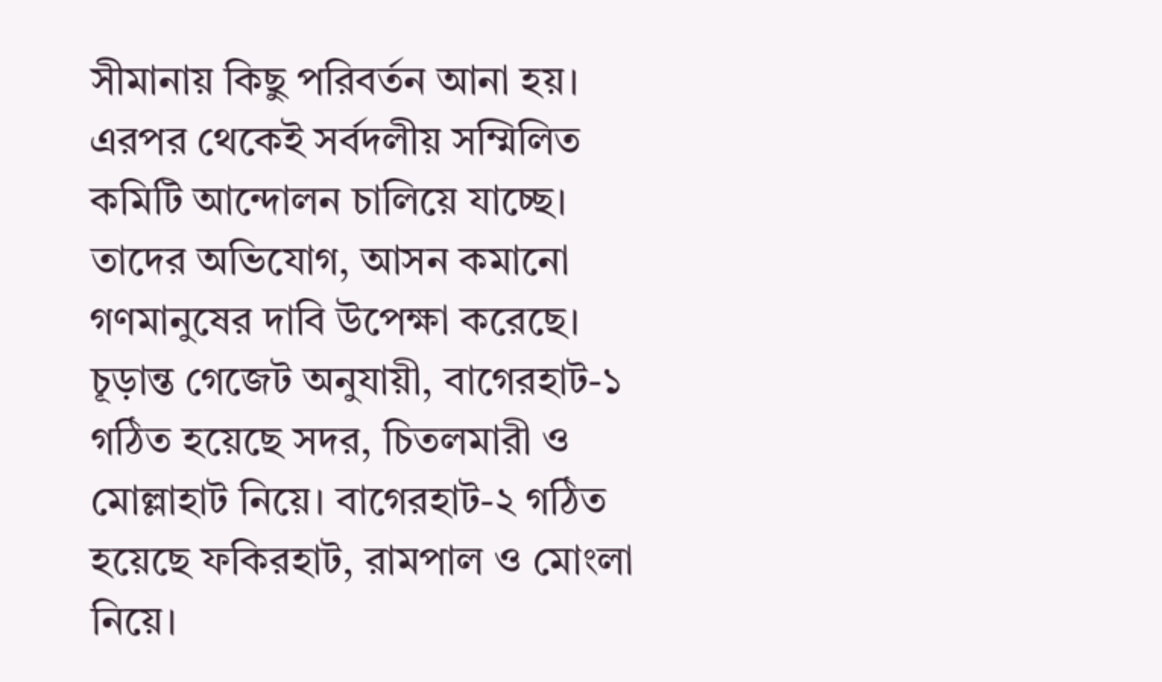সীমানায় কিছু পরিবর্তন আনা হয়। এরপর থেকেই সর্বদলীয় সম্মিলিত কমিটি আন্দোলন চালিয়ে যাচ্ছে। তাদের অভিযোগ, আসন কমানো গণমানুষের দাবি উপেক্ষা করেছে।
চূড়ান্ত গেজেট অনুযায়ী, বাগেরহাট-১ গঠিত হয়েছে সদর, চিতলমারী ও মোল্লাহাট নিয়ে। বাগেরহাট-২ গঠিত হয়েছে ফকিরহাট, রামপাল ও মোংলা নিয়ে।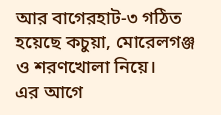আর বাগেরহাট-৩ গঠিত হয়েছে কচুয়া, মোরেলগঞ্জ ও শরণখোলা নিয়ে।
এর আগে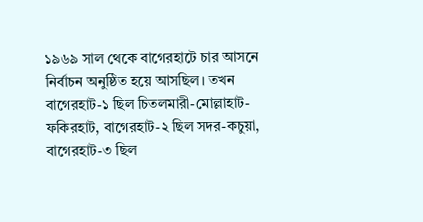১৯৬৯ সাল থেকে বাগেরহাটে চার আসনে নির্বাচন অনুষ্ঠিত হয়ে আসছিল। তখন বাগেরহাট-১ ছিল চিতলমারী-মোল্লাহাট-ফকিরহাট, বাগেরহাট-২ ছিল সদর-কচুয়া, বাগেরহাট-৩ ছিল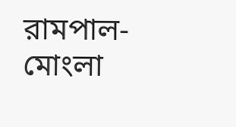রামপাল-মোংলা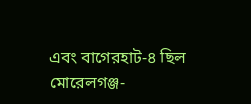এবং বাগেরহাট-৪ ছিল মোরেলগঞ্জ-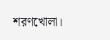শরণখোলা।